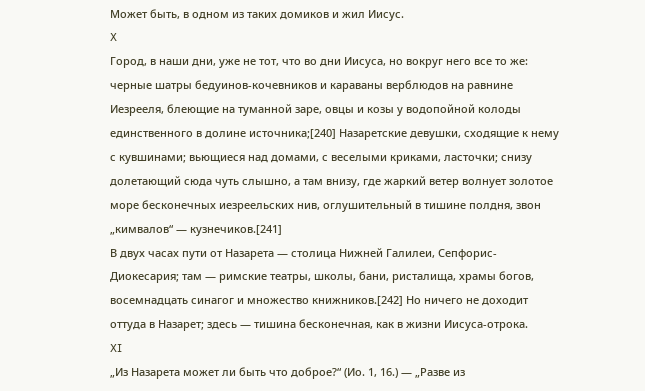Может быть, в одном из таких домиков и жил Иисус.
X
Город, в наши дни, уже не тот, что во дни Иисуса, но вокруг него все то же: черные шатры бедуинов-кочевников и караваны верблюдов на равнине Иезрееля, блеющие на туманной заре, овцы и козы у водопойной колоды единственного в долине источника;[240] Назаретские девушки, сходящие к нему с кувшинами; вьющиеся над домами, с веселыми криками, ласточки; снизу долетающий сюда чуть слышно, а там внизу, где жаркий ветер волнует золотое море бесконечных иезреельских нив, оглушительный в тишине полдня, звон „кимвалов“ — кузнечиков.[241]
В двух часах пути от Назарета — столица Нижней Галилеи, Сепфорис-Диокесария; там — римские театры, школы, бани, ристалища, храмы богов, восемнадцать синагог и множество книжников.[242] Но ничего не доходит оттуда в Назарет; здесь — тишина бесконечная, как в жизни Иисуса-отрока.
XI
„Из Назарета может ли быть что доброе?“ (Ио. 1, 16.) — „Разве из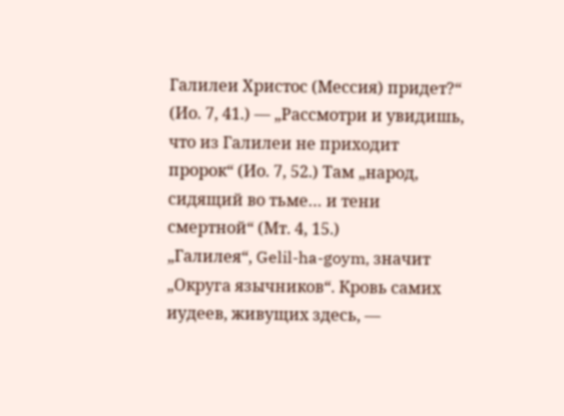Галилеи Христос (Мессия) придет?“ (Ио. 7, 41.) — „Рассмотри и увидишь, что из Галилеи не приходит пророк“ (Ио. 7, 52.) Там „народ, сидящий во тьме… и тени смертной“ (Мт. 4, 15.)
„Галилея“, Gelil-ha-goym, значит „Округа язычников“. Кровь самих иудеев, живущих здесь, —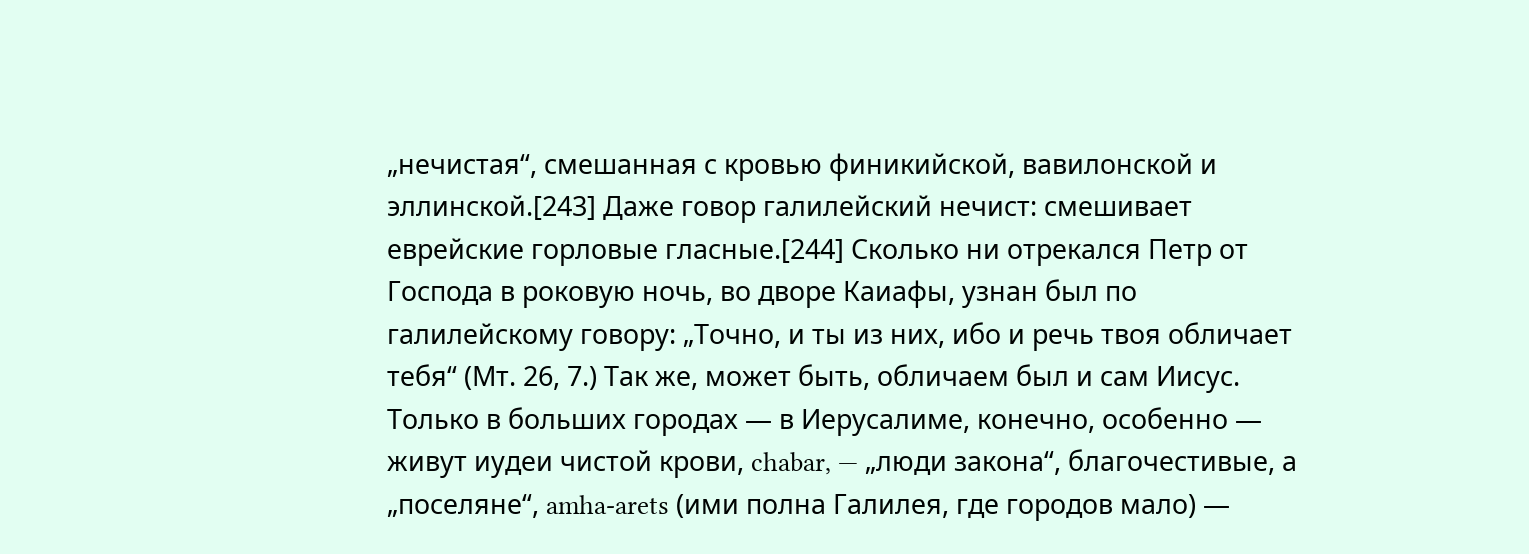„нечистая“, смешанная с кровью финикийской, вавилонской и эллинской.[243] Даже говор галилейский нечист: смешивает еврейские горловые гласные.[244] Сколько ни отрекался Петр от Господа в роковую ночь, во дворе Каиафы, узнан был по галилейскому говору: „Точно, и ты из них, ибо и речь твоя обличает тебя“ (Мт. 26, 7.) Так же, может быть, обличаем был и сам Иисус.
Только в больших городах — в Иерусалиме, конечно, особенно — живут иудеи чистой крови, chabar, — „люди закона“, благочестивые, а „поселяне“, amha-arets (ими полна Галилея, где городов мало) —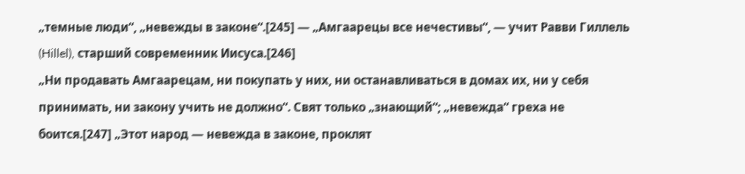„темные люди“, „невежды в законе“.[245] — „Амгаарецы все нечестивы“, — учит Равви Гиллель (Hillel), старший современник Иисуса.[246]
„Ни продавать Амгаарецам, ни покупать у них, ни останавливаться в домах их, ни у себя принимать, ни закону учить не должно“. Свят только „знающий“; „невежда“ греха не боится.[247] „Этот народ — невежда в законе, проклят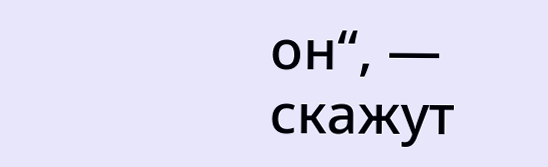он“, — скажут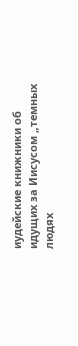иудейские книжники об идущих за Иисусом „темных людях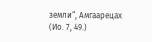земли“, Амгаарецах (Ио. 7, 49.)